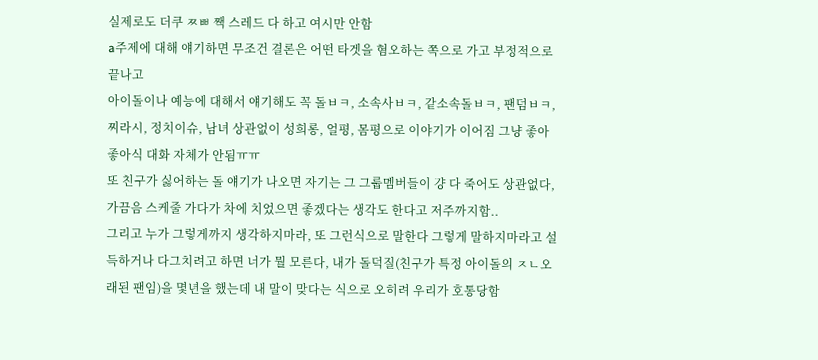실제로도 더쿠 ㅉㅃ 짹 스레드 다 하고 여시만 안함
a주제에 대해 얘기하면 무조건 결론은 어떤 타겟을 혐오하는 쪽으로 가고 부정적으로 끝나고
아이돌이나 예능에 대해서 얘기해도 꼭 돌ㅂㅋ, 소속사ㅂㅋ, 같소속돌ㅂㅋ, 팬덤ㅂㅋ, 찌라시, 정치이슈, 남녀 상관없이 성희롱, 얼평, 몸평으로 이야기가 이어짐 그냥 좋아좋아식 대화 자체가 안됨ㅠㅠ
또 친구가 싫어하는 돌 얘기가 나오면 자기는 그 그룹멤버들이 걍 다 죽어도 상관없다, 가끔음 스케줄 가다가 차에 치었으면 좋겠다는 생각도 한다고 저주까지함..
그리고 누가 그렇게까지 생각하지마라, 또 그런식으로 말한다 그렇게 말하지마라고 설득하거나 다그치려고 하면 너가 뭘 모른다, 내가 돌덕질(친구가 특정 아이돌의 ㅈㄴ오래된 팬임)을 몇년을 했는데 내 말이 맞다는 식으로 오히려 우리가 호통당함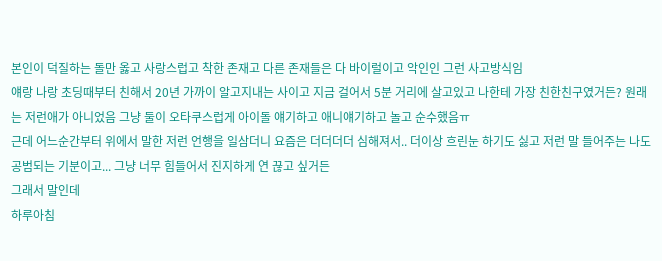본인이 덕질하는 돌만 옳고 사랑스럽고 착한 존재고 다른 존재들은 다 바이럴이고 악인인 그런 사고방식임
얘랑 나랑 초딩때부터 친해서 20년 가까이 알고지내는 사이고 지금 걸어서 5분 거리에 살고있고 나한테 가장 친한친구였거든? 원래는 저런애가 아니었음 그냥 둘이 오타쿠스럽게 아이돌 얘기하고 애니얘기하고 놀고 순수했음ㅠ
근데 어느순간부터 위에서 말한 저런 언행을 일삼더니 요즘은 더더더더 심해져서.. 더이상 흐린눈 하기도 싫고 저런 말 들어주는 나도 공범되는 기분이고... 그냥 너무 힘들어서 진지하게 연 끊고 싶거든
그래서 말인데
하루아침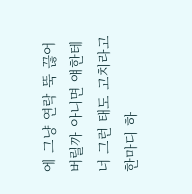에 그냥 연락 뚝 끊어버릴까 아니면 얘한테 너 그런 태도 고치라고 한마디 하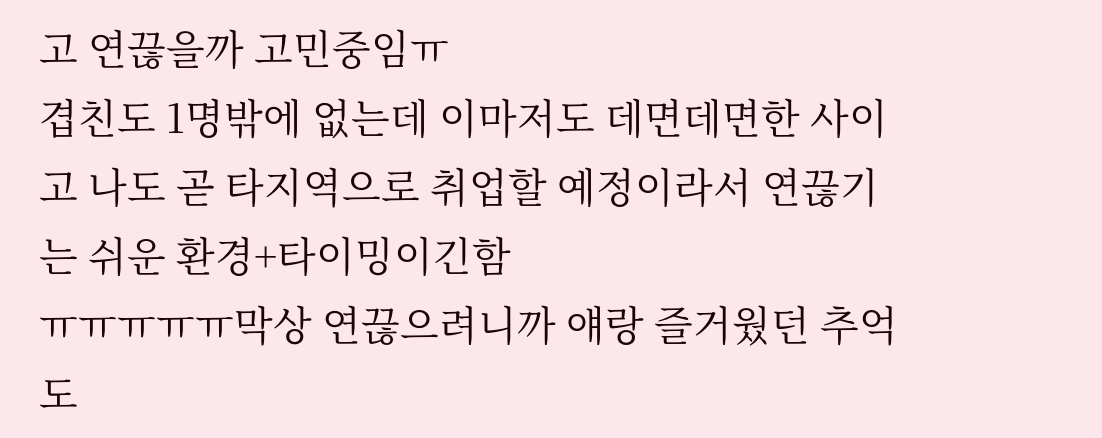고 연끊을까 고민중임ㅠ
겹친도 1명밖에 없는데 이마저도 데면데면한 사이고 나도 곧 타지역으로 취업할 예정이라서 연끊기는 쉬운 환경+타이밍이긴함
ㅠㅠㅠㅠㅠ막상 연끊으려니까 얘랑 즐거웠던 추억도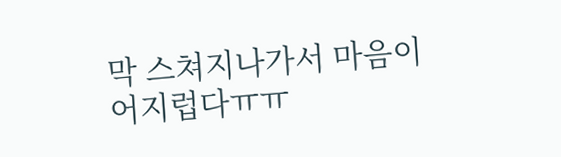막 스쳐지나가서 마음이 어지럽다ㅠㅠ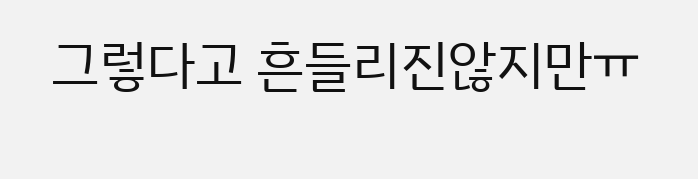그렇다고 흔들리진않지만ㅠ